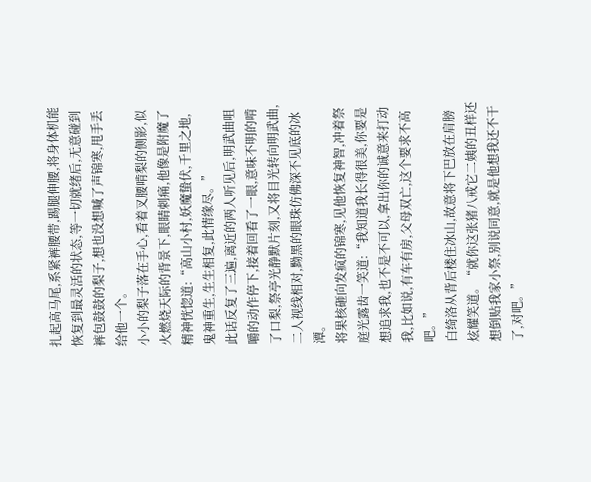扎起高马尾,系紧裤腰带,踢腿伸腰,将身体机能恢复到最灵活的状态,等一切就绪后,无意碰到裤包鼓鼓的梨子,想也没想喊了声锦寒,甩手丢给他一个。
小小的梨子落在手心,看着叉腰啃梨的侧影,似火燃烧天际的背景下,眼睛刺痛,他像是附魔了精神恍惚道:“高山小村,妖魔蛰伏,千里之地,鬼神重生,生生相复,此情缘尽。”
此话反复了三遍,离近的两人听见后,明武曲咀嚼的动作停下,接着回看了一眼,意味不明的啃了口梨,祭亭光静默片刻,又将目光转向明武曲,二人视线相对,黝黑的眼珠仿佛深不见底的冰潭。
将果核砸向发疯的锦寒,见他恢复神智,冲着祭庭光露齿一笑道:“我知道我长得很美,你要是想追求我,也不是不可以,拿出你的诚意来打动我,比如说,有车有房,父母双亡,这个要求不高吧。”
白绮洛从背后楼住冰山,故意将下巴放在肩膀炫耀笑道。“就你这张猪八戒它二姨的丑样还想倒贴我家小祭,别说同意,就是他想我还不干了,对吧。”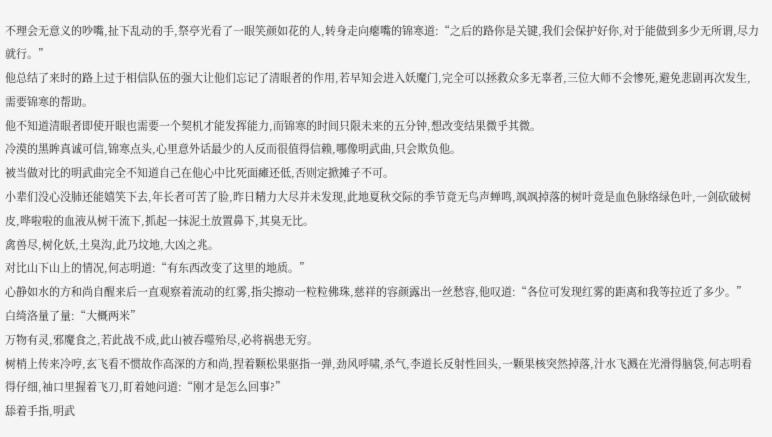不理会无意义的吵嘴,扯下乱动的手,祭亭光看了一眼笑颜如花的人,转身走向瘪嘴的锦寒道:“之后的路你是关键,我们会保护好你,对于能做到多少无所谓,尽力就行。”
他总结了来时的路上过于相信队伍的强大让他们忘记了清眼者的作用,若早知会进入妖魔门,完全可以拯救众多无辜者,三位大师不会惨死,避免悲剧再次发生,需要锦寒的帮助。
他不知道清眼者即使开眼也需要一个契机才能发挥能力,而锦寒的时间只限未来的五分钟,想改变结果微乎其微。
冷漠的黑眸真诚可信,锦寒点头,心里意外话最少的人反而很值得信赖,哪像明武曲,只会欺负他。
被当做对比的明武曲完全不知道自己在他心中比死面瘫还低,否则定掀摊子不可。
小辈们没心没肺还能嬉笑下去,年长者可苦了脸,昨日精力大尽并未发现,此地夏秋交际的季节竟无鸟声蝉鸣,飒飒掉落的树叶竟是血色脉络绿色叶,一剑砍破树皮,哗啦啦的血液从树干流下,抓起一抹泥土放置鼻下,其臭无比。
禽兽尽,树化妖,土臭沟,此乃坟地,大凶之兆。
对比山下山上的情况,何志明道:“有东西改变了这里的地质。”
心静如水的方和尚自醒来后一直观察着流动的红雾,指尖擦动一粒粒佛珠,慈祥的容颜露出一丝愁容,他叹道:“各位可发现红雾的距离和我等拉近了多少。”
白绮洛量了量:“大概两米”
万物有灵,邪魔食之,若此战不成,此山被吞噬殆尽,必将祸患无穷。
树梢上传来冷哼,玄飞看不惯故作高深的方和尚,捏着颗松果驱指一弹,劲风呼啸,杀气,李道长反射性回头,一颗果核突然掉落,汁水飞溅在光滑得脑袋,何志明看得仔细,袖口里握着飞刀,盯着她问道:“刚才是怎么回事?”
舔着手指,明武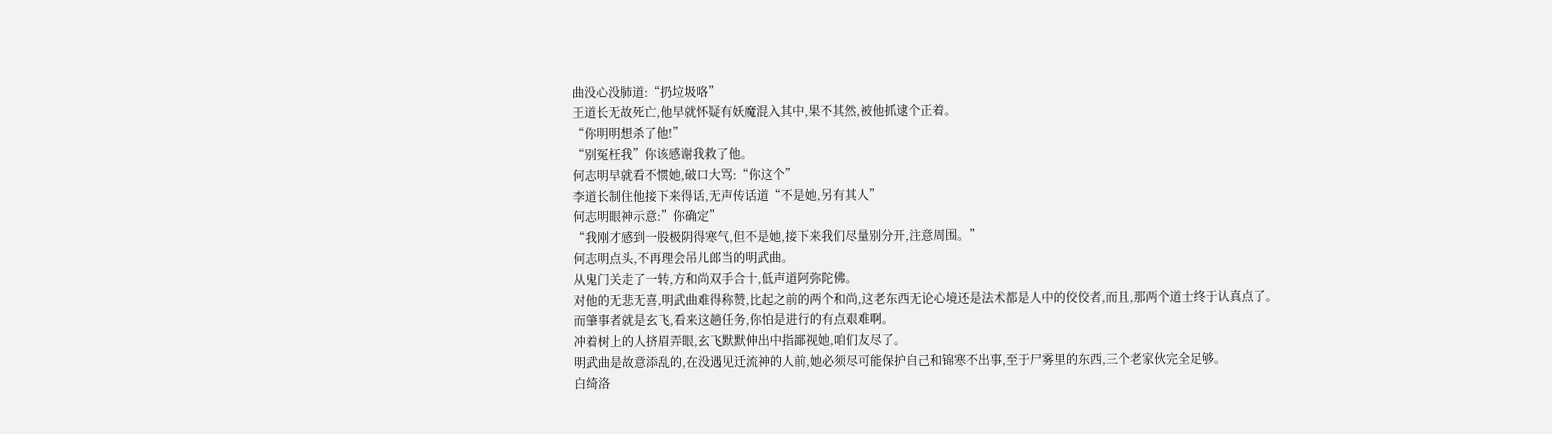曲没心没肺道:“扔垃圾咯”
王道长无故死亡,他早就怀疑有妖魔混入其中,果不其然,被他抓逮个正着。
“你明明想杀了他!”
“别冤枉我”你该感谢我救了他。
何志明早就看不惯她,破口大骂:“你这个”
李道长制住他接下来得话,无声传话道“不是她,另有其人”
何志明眼神示意:”你确定”
“我刚才感到一股极阴得寒气,但不是她,接下来我们尽量别分开,注意周围。”
何志明点头,不再理会吊儿郎当的明武曲。
从鬼门关走了一转,方和尚双手合十,低声道阿弥陀佛。
对他的无悲无喜,明武曲难得称赞,比起之前的两个和尚,这老东西无论心境还是法术都是人中的佼佼者,而且,那两个道士终于认真点了。
而肇事者就是玄飞,看来这趟任务,你怕是进行的有点艰难啊。
冲着树上的人挤眉弄眼,玄飞默默伸出中指鄙视她,咱们友尽了。
明武曲是故意添乱的,在没遇见迁流神的人前,她必须尽可能保护自己和锦寒不出事,至于尸雾里的东西,三个老家伙完全足够。
白绮洛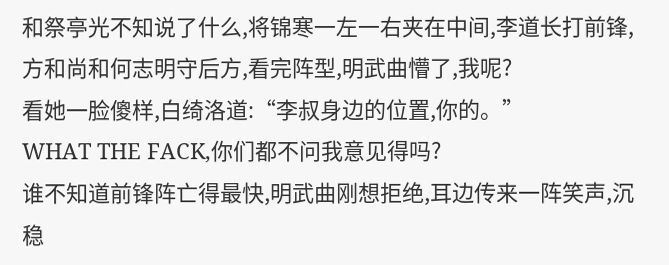和祭亭光不知说了什么,将锦寒一左一右夹在中间,李道长打前锋,方和尚和何志明守后方,看完阵型,明武曲懵了,我呢?
看她一脸傻样,白绮洛道:“李叔身边的位置,你的。”
WHAT THE FACK,你们都不问我意见得吗?
谁不知道前锋阵亡得最快,明武曲刚想拒绝,耳边传来一阵笑声,沉稳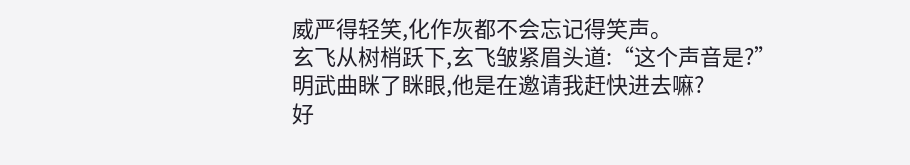威严得轻笑,化作灰都不会忘记得笑声。
玄飞从树梢跃下,玄飞皱紧眉头道:“这个声音是?”
明武曲眯了眯眼,他是在邀请我赶快进去嘛?
好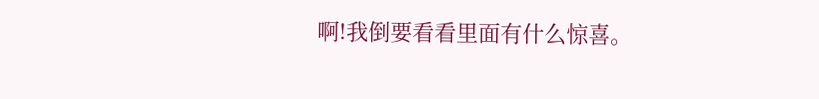啊!我倒要看看里面有什么惊喜。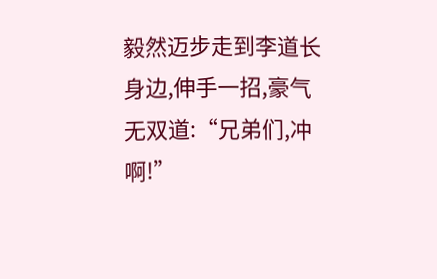毅然迈步走到李道长身边,伸手一招,豪气无双道:“兄弟们,冲啊!”